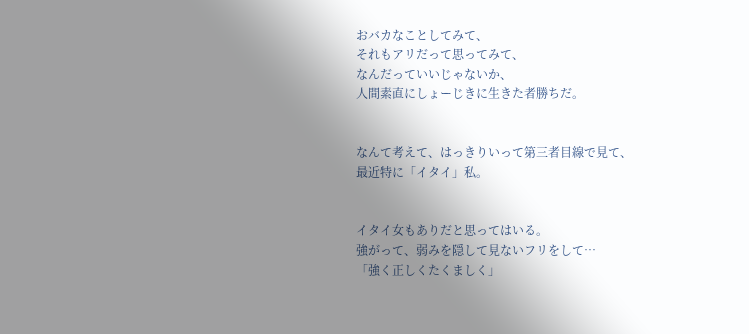おバカなことしてみて、
それもアリだって思ってみて、
なんだっていいじゃないか、
人間素直にしょーじきに生きた者勝ちだ。


なんて考えて、はっきりいって第三者目線で見て、
最近特に「イタイ」私。


イタイ女もありだと思ってはいる。
強がって、弱みを隠して見ないフリをして…
「強く正しくたくましく」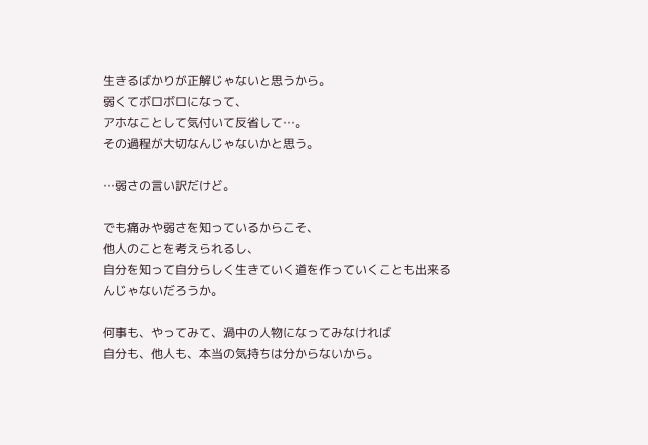生きるばかりが正解じゃないと思うから。
弱くてボロボロになって、
アホなことして気付いて反省して…。
その過程が大切なんじゃないかと思う。

…弱さの言い訳だけど。

でも痛みや弱さを知っているからこそ、
他人のことを考えられるし、
自分を知って自分らしく生きていく道を作っていくことも出来るんじゃないだろうか。

何事も、やってみて、渦中の人物になってみなければ
自分も、他人も、本当の気持ちは分からないから。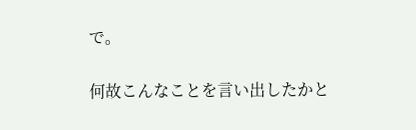で。


何故こんなことを言い出したかと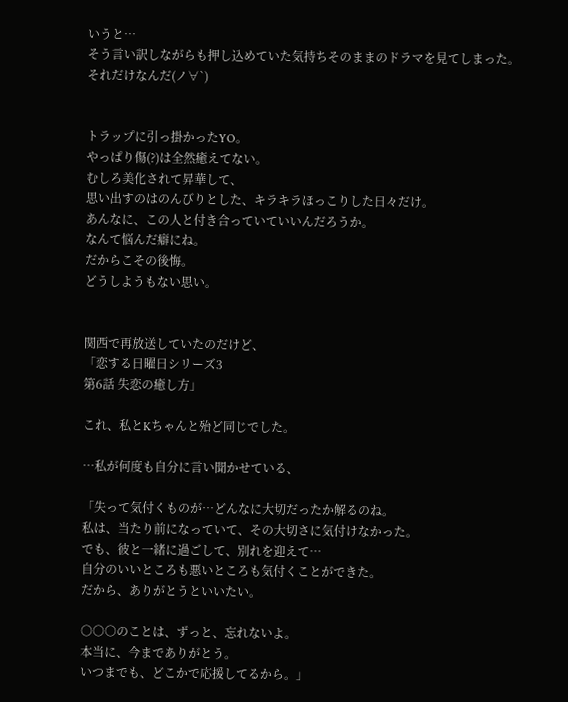いうと…
そう言い訳しながらも押し込めていた気持ちそのままのドラマを見てしまった。
それだけなんだ(ノ∀`)


トラップに引っ掛かったYO。
やっぱり傷(?)は全然癒えてない。
むしろ美化されて昇華して、
思い出すのはのんびりとした、キラキラほっこりした日々だけ。
あんなに、この人と付き合っていていいんだろうか。
なんて悩んだ癖にね。
だからこその後悔。
どうしようもない思い。


関西で再放送していたのだけど、
「恋する日曜日シリーズ3
第6話 失恋の癒し方」

これ、私とKちゃんと殆ど同じでした。

…私が何度も自分に言い聞かせている、

「失って気付くものが…どんなに大切だったか解るのね。
私は、当たり前になっていて、その大切さに気付けなかった。
でも、彼と一緒に過ごして、別れを迎えて…
自分のいいところも悪いところも気付くことができた。
だから、ありがとうといいたい。

○○○のことは、ずっと、忘れないよ。
本当に、今までありがとう。
いつまでも、どこかで応援してるから。」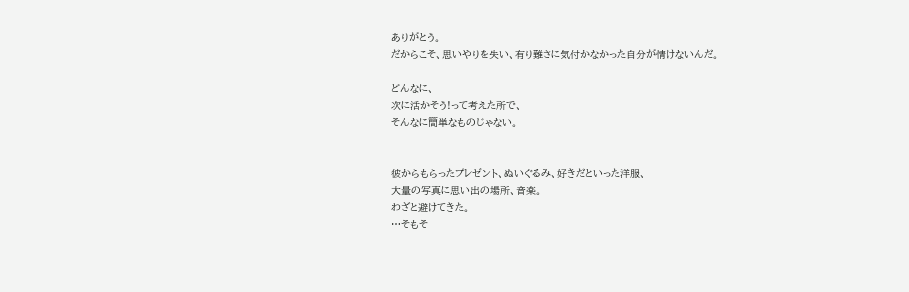ありがとう。
だからこそ、思いやりを失い、有り難さに気付かなかった自分が情けないんだ。

どんなに、
次に活かそう!って考えた所で、
そんなに簡単なものじゃない。


彼からもらったプレゼント、ぬいぐるみ、好きだといった洋服、
大量の写真に思い出の場所、音楽。
わざと避けてきた。
…そもそ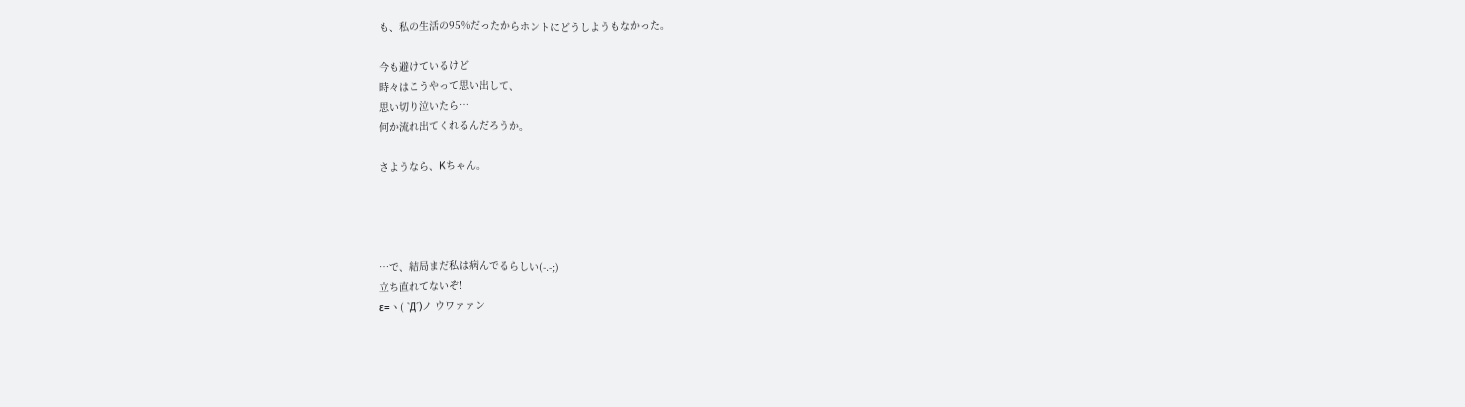も、私の生活の95%だったからホントにどうしようもなかった。

今も避けているけど
時々はこうやって思い出して、
思い切り泣いたら…
何か流れ出てくれるんだろうか。

さようなら、Kちゃん。




…で、結局まだ私は病んでるらしい(-.-;)
立ち直れてないぞ!
ε=ヽ( `Д´)ノ ウワァァン